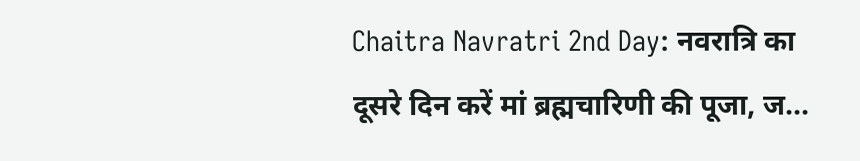Chaitra Navratri 2nd Day: नवरात्रि का दूसरे दिन करें मां ब्रह्मचारिणी की पूजा, ज...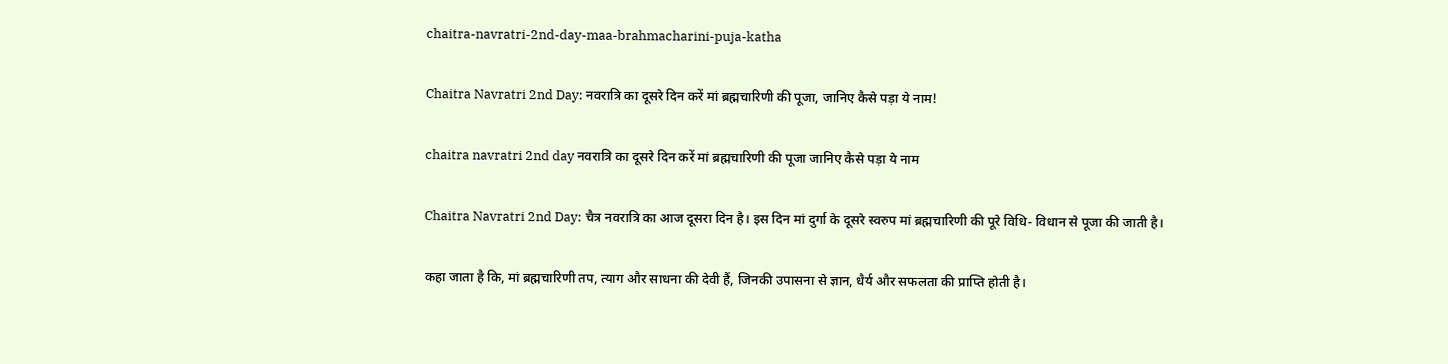chaitra-navratri-2nd-day-maa-brahmacharini-puja-katha

Chaitra Navratri 2nd Day: नवरात्रि का दूसरे दिन करें मां ब्रह्मचारिणी की पूजा, जानिए कैसे पड़ा ये नाम!

chaitra navratri 2nd day नवरात्रि का दूसरे दिन करें मां ब्रह्मचारिणी की पूजा जानिए कैसे पड़ा ये नाम

Chaitra Navratri 2nd Day: चैत्र नवरात्रि का आज दूसरा दिन है। इस दिन मां दुर्गा के दूसरे स्वरुप मां ब्रह्मचारिणी की पूरे विधि- विधान से पूजा की जाती है।

कहा जाता है कि, मां ब्रह्मचारिणी तप, त्याग और साधना की देवी हैं, जिनकी उपासना से ज्ञान, धैर्य और सफलता की प्राप्ति होती है।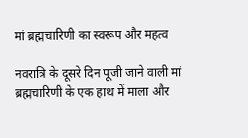मां ब्रह्मचारिणी का स्वरूप और महत्व

नवरात्रि के दूसरे दिन पूजी जाने वाली मां ब्रह्मचारिणी के एक हाथ में माला और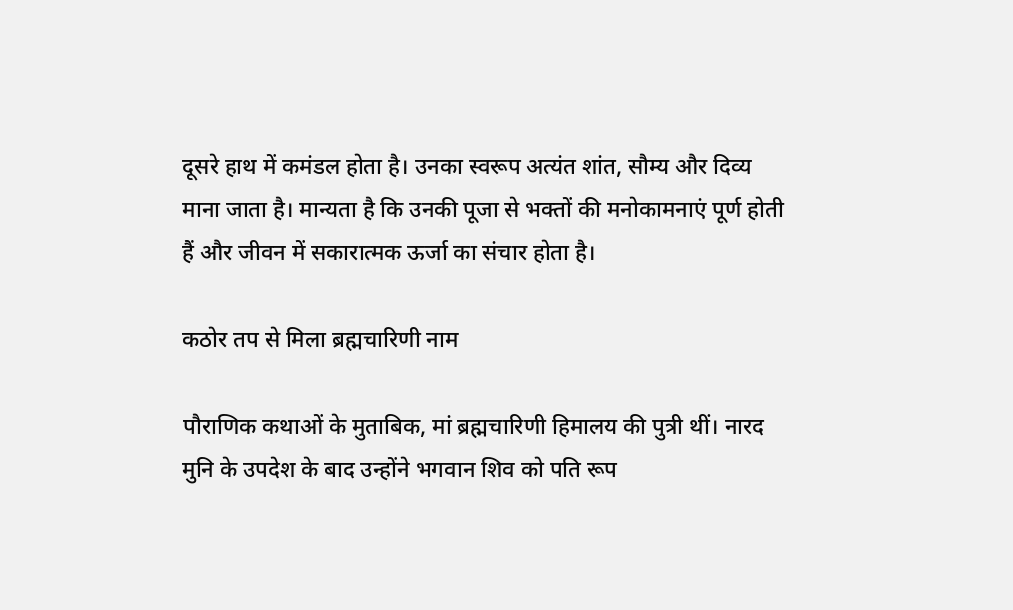दूसरे हाथ में कमंडल होता है। उनका स्वरूप अत्यंत शांत, सौम्य और दिव्य माना जाता है। मान्यता है कि उनकी पूजा से भक्तों की मनोकामनाएं पूर्ण होती हैं और जीवन में सकारात्मक ऊर्जा का संचार होता है।

कठोर तप से मिला ब्रह्मचारिणी नाम

पौराणिक कथाओं के मुताबिक, मां ब्रह्मचारिणी हिमालय की पुत्री थीं। नारद मुनि के उपदेश के बाद उन्होंने भगवान शिव को पति रूप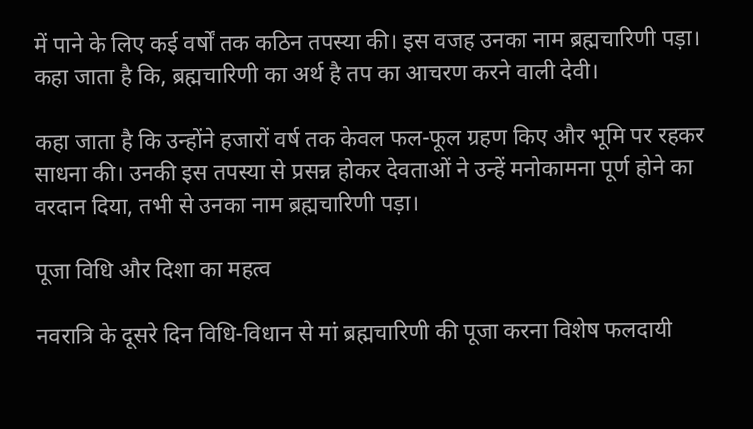में पाने के लिए कई वर्षों तक कठिन तपस्या की। इस वजह उनका नाम ब्रह्मचारिणी पड़ा। कहा जाता है कि, ब्रह्मचारिणी का अर्थ है तप का आचरण करने वाली देवी।

कहा जाता है कि उन्होंने हजारों वर्ष तक केवल फल-फूल ग्रहण किए और भूमि पर रहकर साधना की। उनकी इस तपस्या से प्रसन्न होकर देवताओं ने उन्हें मनोकामना पूर्ण होने का वरदान दिया, तभी से उनका नाम ब्रह्मचारिणी पड़ा।

पूजा विधि और दिशा का महत्व

नवरात्रि के दूसरे दिन विधि-विधान से मां ब्रह्मचारिणी की पूजा करना विशेष फलदायी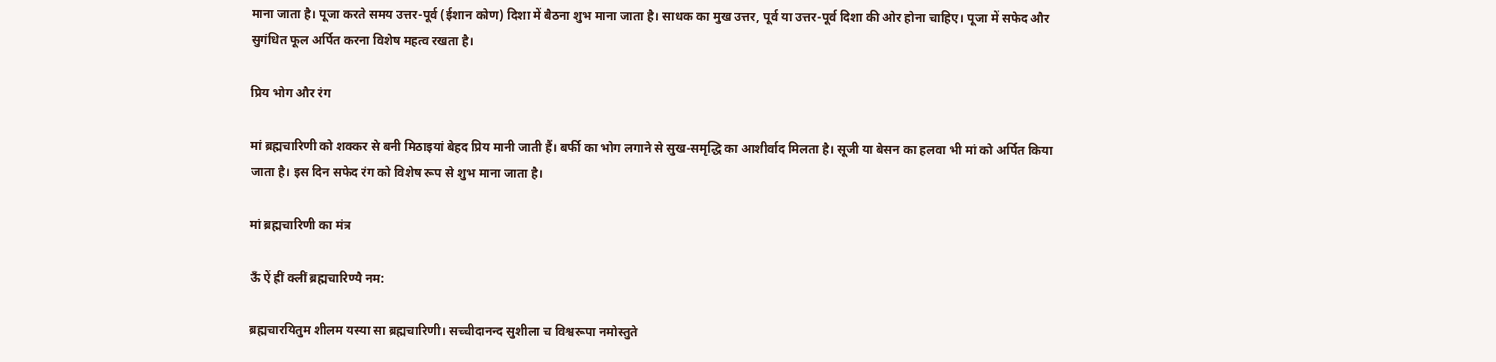माना जाता है। पूजा करते समय उत्तर-पूर्व (ईशान कोण) दिशा में बैठना शुभ माना जाता है। साधक का मुख उत्तर, पूर्व या उत्तर-पूर्व दिशा की ओर होना चाहिए। पूजा में सफेद और सुगंधित फूल अर्पित करना विशेष महत्व रखता है।

प्रिय भोग और रंग

मां ब्रह्मचारिणी को शक्कर से बनी मिठाइयां बेहद प्रिय मानी जाती हैं। बर्फी का भोग लगाने से सुख-समृद्धि का आशीर्वाद मिलता है। सूजी या बेसन का हलवा भी मां को अर्पित किया जाता है। इस दिन सफेद रंग को विशेष रूप से शुभ माना जाता है।

मां ब्रह्मचारिणी का मंत्र

ऊँ ऐं ह्रीं क्लीं ब्रह्मचारिण्यै नम:

ब्रह्मचारयितुम शीलम यस्या सा ब्रह्मचारिणी। सच्चीदानन्द सुशीला च विश्वरूपा नमोस्तुते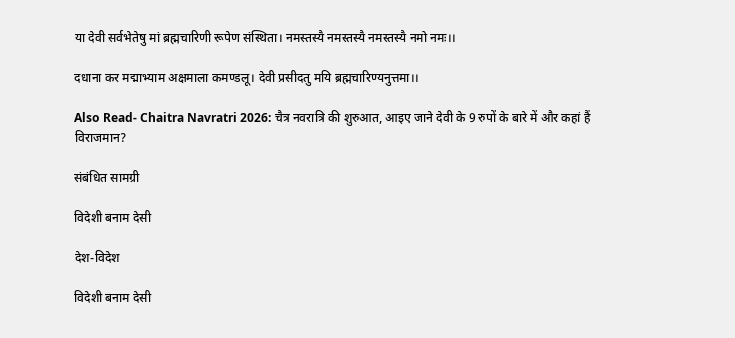या देवी सर्वभेतेषु मां ब्रह्मचारिणी रूपेण संस्थिता। नमस्तस्यै नमस्तस्यै नमस्तस्यै नमो नमः।।

दधाना कर मद्माभ्याम अक्षमाला कमण्डलू। देवी प्रसीदतु मयि ब्रह्मचारिण्यनुत्तमा।।

Also Read- Chaitra Navratri 2026: चैत्र नवरात्रि की शुरुआत, आइए जाने देवी के 9 रुपों के बारे में और कहां हैं विराजमान?

संबंधित सामग्री

विदेशी बनाम देसी

देश-विदेश

विदेशी बनाम देसी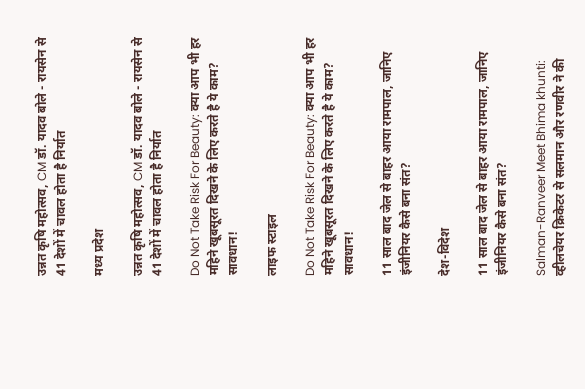उन्नत कृषि महोत्सव, CM डॉ. यादव बोले - रायसेन से 41 देशों में चावल होता है निर्यात

मध्य प्रदेश

उन्नत कृषि महोत्सव, CM डॉ. यादव बोले - रायसेन से 41 देशों में चावल होता है निर्यात

Do Not Take Risk For Beauty: क्या आप भी हर महिने खूबसूरत दिखने के लिए करते है ये काम? सावधान!

लाइफ स्टाइल

Do Not Take Risk For Beauty: क्या आप भी हर महिने खूबसूरत दिखने के लिए करते है ये काम? सावधान!

11 साल बाद जेल से बाहर आया रामपाल, जानिए इंजीनियर कैसे बना संत?

देश-विदेश

11 साल बाद जेल से बाहर आया रामपाल, जानिए इंजीनियर कैसे बना संत?

Salman-Ranveer Meet Bhima khunti: व्हीलचेयर क्रिकेटर से सलमान और रणवीर ने की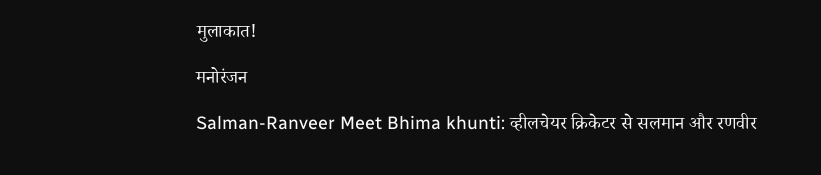मुलाकात!

मनोरंजन

Salman-Ranveer Meet Bhima khunti: व्हीलचेयर क्रिकेटर से सलमान और रणवीर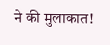ने की मुलाकात!